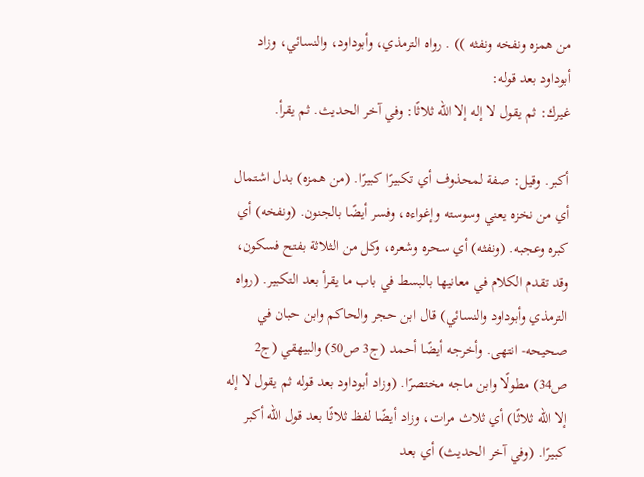من همزه ونفخه ونفثه )) . رواه الترمذي، وأبوداود، والنسائي، وزاد أبوداود بعد قوله:
غيرك: ثم يقول لا إله إلا الله ثلاثًا: وفي آخر الحديث. ثم يقرأ.

أكبر. وقيل: صفة لمحذوف أي تكبيرًا كبيرًا. (من همزه) بدل اشتمال أي من نخزه يعني وسوسته وإغواءه، وفسر أيضًا بالجنون. (ونفخه) أي كبره وعجبه. (ونفثه) أي سحره وشعره، وكل من الثلاثة بفتح فسكون، وقد تقدم الكلام في معانيها بالبسط في باب ما يقرأ بعد التكبير. (رواه الترمذي وأبوداود والنسائي) قال ابن حجر والحاكم وابن حبان في صحيحه- انتهى. وأخرجه أيضًا أحمد (ج3 ص50) والبيهقي (ج2 ص34) مطولًا وابن ماجه مختصرًا. (وزاد أبوداود بعد قوله ثم يقول لا إله إلا الله ثلاثًا) أي ثلاث مرات، وزاد أيضًا لفظ ثلاثًا بعد قول الله أكبر كبيرًا. (وفي آخر الحديث) أي بعد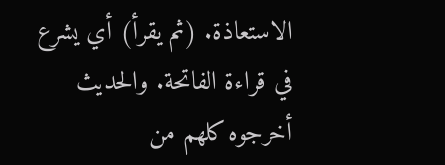الاستعاذة. (ثم يقرأ) أي يشرع في قراءة الفاتحة. والحديث أخرجوه كلهم من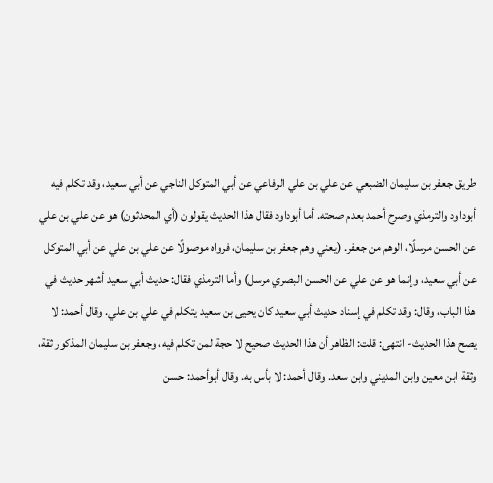طريق جعفر بن سليمان الضبعي عن علي بن علي الرفاعي عن أبي المتوكل الناجي عن أبي سعيد، وقد تكلم فيه أبوداود والترمذي وصرح أحمد بعدم صحته. أما أبوداود فقال هذا الحديث يقولون (أي المحدثون) هو عن علي بن علي عن الحسن مرسلًا، الوهم من جعفر. (يعني وهم جعفر بن سليمان، فرواه موصولًا عن علي بن علي عن أبي المتوكل عن أبي سعيد، وإنما هو عن علي عن الحسن البصري مرسل) وأما الترمذي فقال: حديث أبي سعيد أشهر حديث في هذا الباب، وقال: وقد تكلم في إسناد حديث أبي سعيد كان يحيى بن سعيد يتكلم في علي بن علي. وقال أحمد: لا يصح هذا الحديث- انتهى: قلت: الظاهر أن هذا الحديث صحيح لا حجة لمن تكلم فيه، وجعفر بن سليمان المذكور ثقة، وثقة ابن معين وابن المديني وابن سعد. وقال أحمد: لا بأس به. وقال أبوأحمد: حسن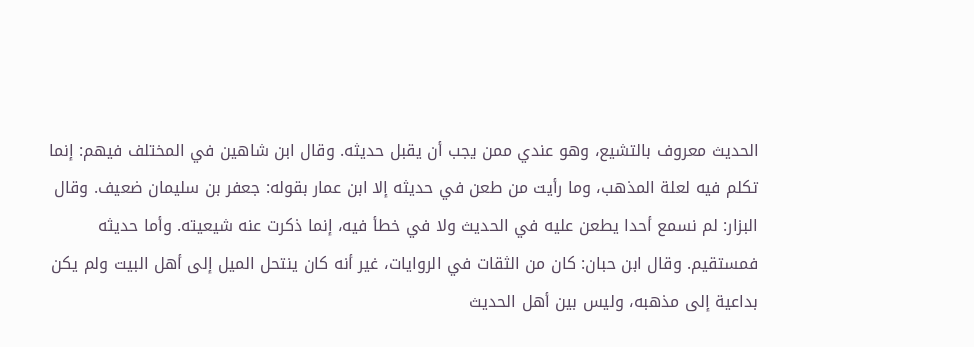الحديث معروف بالتشيع، وهو عندي ممن يجب أن يقبل حديثه. وقال ابن شاهين في المختلف فيهم: إنما تكلم فيه لعلة المذهب، وما رأيت من طعن في حديثه إلا ابن عمار بقوله: جعفر بن سليمان ضعيف. وقال البزار: لم نسمع أحدا يطعن عليه في الحديث ولا في خطأ فيه، إنما ذكرت عنه شيعيته. وأما حديثه فمستقيم. وقال ابن حبان: كان من الثقات في الروايات، غير أنه كان ينتحل الميل إلى أهل البيت ولم يكن بداعية إلى مذهبه، وليس بين أهل الحديث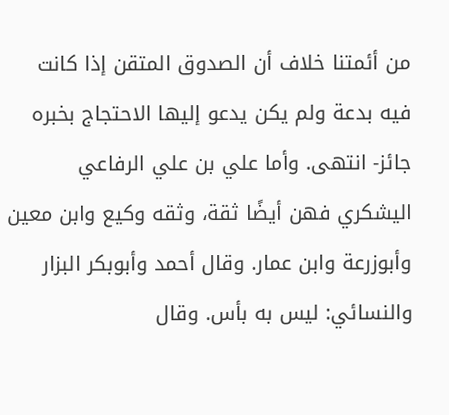من أئمتنا خلاف أن الصدوق المتقن إذا كانت فيه بدعة ولم يكن يدعو إليها الاحتجاج بخبره جائز- انتهى. وأما علي بن علي الرفاعي اليشكري فهن أيضًا ثقة، وثقه وكيع وابن معين وأبوزرعة وابن عمار. وقال أحمد وأبوبكر البزار والنسائي: ليس به بأس. وقال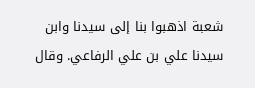شعبة اذهبوا بنا إلى سيدنا وابن سيدنا علي بن علي الرفاعي. وقال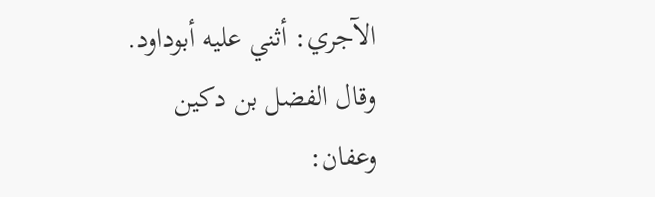الآجري: أثني عليه أبوداود. وقال الفضل بن دكين وعفان: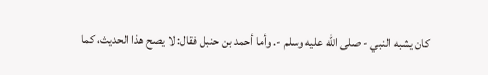كان يشبه النبي - صلى الله عليه وسلم -. وأما أحمد بن حنبل فقال: لا يصح هذا الحديث، كما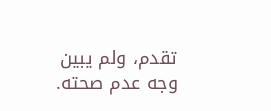تقدم، ولم يبين وجه عدم صحته.